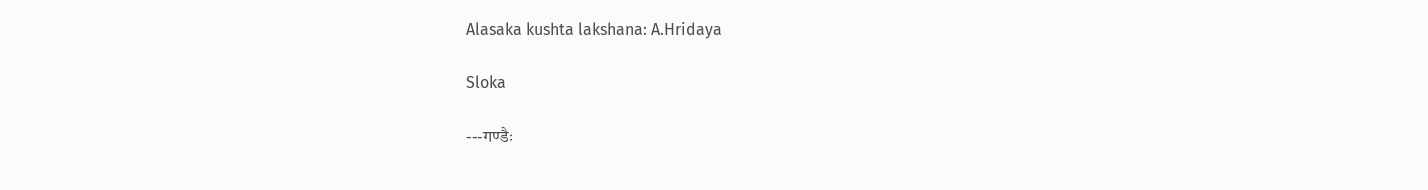Alasaka kushta lakshana: A.Hridaya

Sloka

---गण्डैः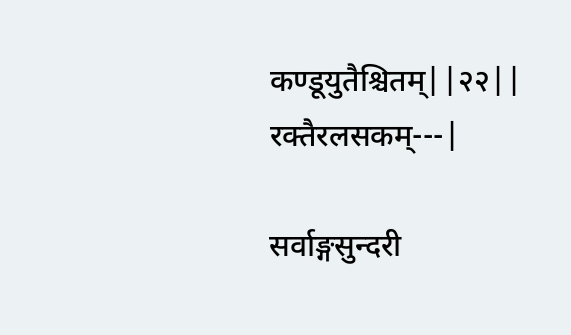कण्डूयुतैश्चितम्||२२||
रक्तैरलसकम्---|

सर्वाङ्गसुन्दरी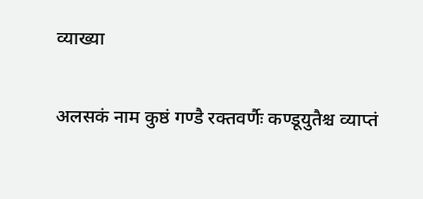व्याख्या

अलसकं नाम कुष्ठं गण्डै रक्तवर्णैः कण्डूयुतैश्च व्याप्तं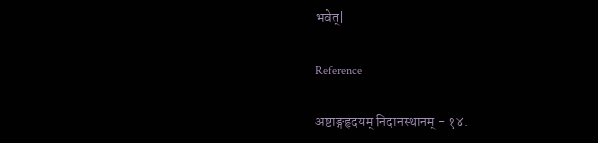भवेत्|

Reference

अष्टाङ्गहृदयम् निदानस्थानम् - १४.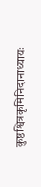कुष्ठश्वित्रकृमिनिदानाध्यायः